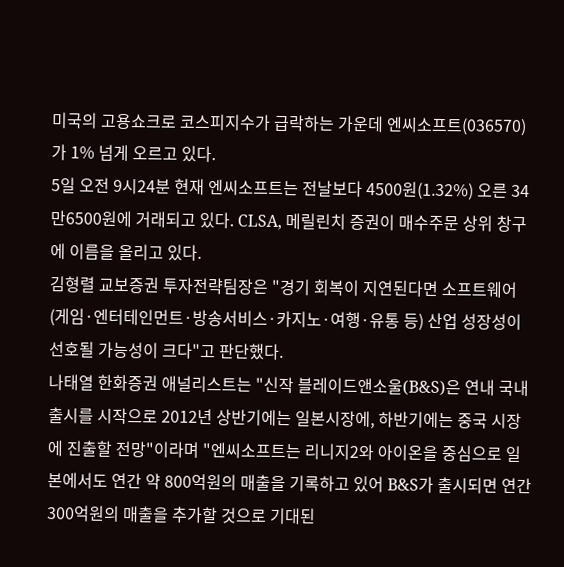미국의 고용쇼크로 코스피지수가 급락하는 가운데 엔씨소프트(036570)가 1% 넘게 오르고 있다.
5일 오전 9시24분 현재 엔씨소프트는 전날보다 4500원(1.32%) 오른 34만6500원에 거래되고 있다. CLSA, 메릴린치 증권이 매수주문 상위 창구에 이름을 올리고 있다.
김형렬 교보증권 투자전략팀장은 "경기 회복이 지연된다면 소프트웨어(게임·엔터테인먼트·방송서비스·카지노·여행·유통 등) 산업 성장성이 선호될 가능성이 크다"고 판단했다.
나태열 한화증권 애널리스트는 "신작 블레이드앤소울(B&S)은 연내 국내 출시를 시작으로 2012년 상반기에는 일본시장에, 하반기에는 중국 시장에 진출할 전망"이라며 "엔씨소프트는 리니지2와 아이온을 중심으로 일본에서도 연간 약 800억원의 매출을 기록하고 있어 B&S가 출시되면 연간 300억원의 매출을 추가할 것으로 기대된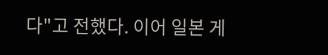다"고 전했다. 이어 일본 게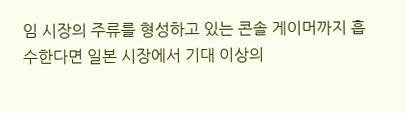임 시장의 주류를 형성하고 있는 콘솔 게이머까지 흡수한다면 일본 시장에서 기대 이상의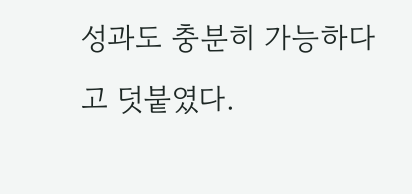성과도 충분히 가능하다고 덧붙였다.